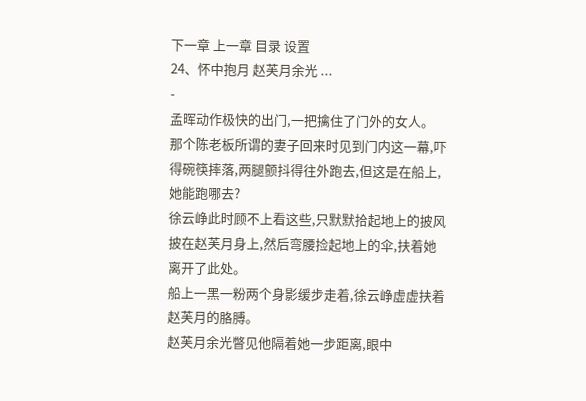下一章 上一章 目录 设置
24、怀中抱月 赵芙月余光 ...
-
孟晖动作极快的出门,一把擒住了门外的女人。
那个陈老板所谓的妻子回来时见到门内这一幕,吓得碗筷摔落,两腿颤抖得往外跑去,但这是在船上,她能跑哪去?
徐云峥此时顾不上看这些,只默默拾起地上的披风披在赵芙月身上,然后弯腰捡起地上的伞,扶着她离开了此处。
船上一黑一粉两个身影缓步走着,徐云峥虚虚扶着赵芙月的胳膊。
赵芙月余光瞥见他隔着她一步距离,眼中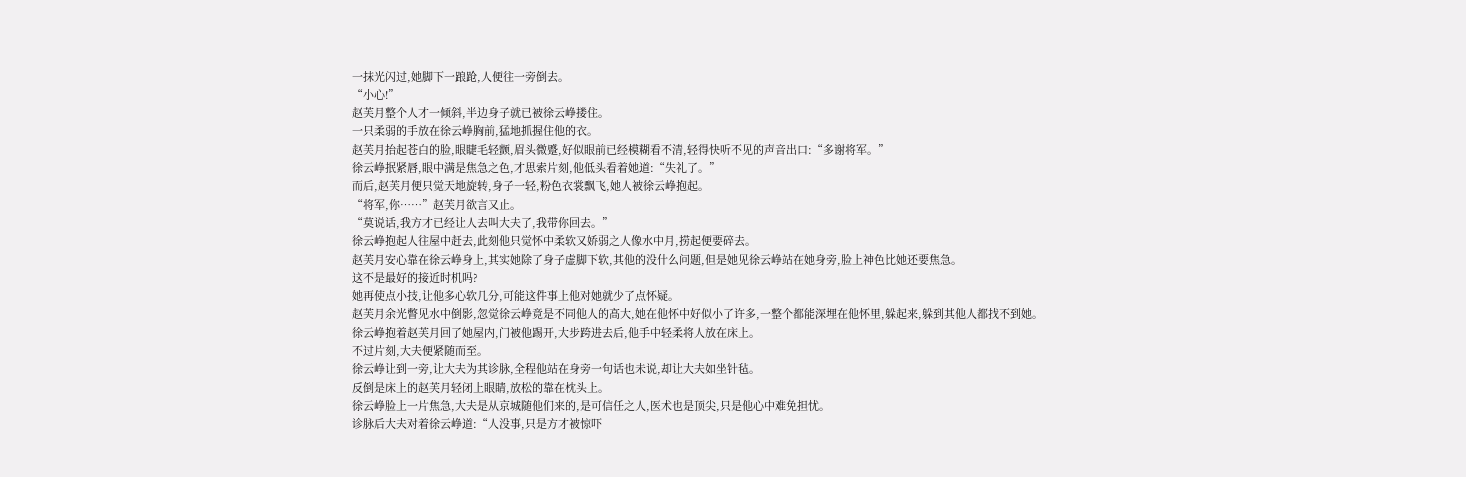一抹光闪过,她脚下一踉跄,人便往一旁倒去。
“小心!”
赵芙月整个人才一倾斜,半边身子就已被徐云峥搂住。
一只柔弱的手放在徐云峥胸前,猛地抓握住他的衣。
赵芙月抬起苍白的脸,眼睫毛轻颤,眉头微蹙,好似眼前已经模糊看不清,轻得快听不见的声音出口:“多谢将军。”
徐云峥抿紧唇,眼中满是焦急之色,才思索片刻,他低头看着她道:“失礼了。”
而后,赵芙月便只觉天地旋转,身子一轻,粉色衣裳飘飞,她人被徐云峥抱起。
“将军,你……”赵芙月欲言又止。
“莫说话,我方才已经让人去叫大夫了,我带你回去。”
徐云峥抱起人往屋中赶去,此刻他只觉怀中柔软又娇弱之人像水中月,捞起便要碎去。
赵芙月安心靠在徐云峥身上,其实她除了身子虚脚下软,其他的没什么问题,但是她见徐云峥站在她身旁,脸上神色比她还要焦急。
这不是最好的接近时机吗?
她再使点小技,让他多心软几分,可能这件事上他对她就少了点怀疑。
赵芙月余光瞥见水中倒影,忽觉徐云峥竟是不同他人的高大,她在他怀中好似小了许多,一整个都能深埋在他怀里,躲起来,躲到其他人都找不到她。
徐云峥抱着赵芙月回了她屋内,门被他踢开,大步跨进去后,他手中轻柔将人放在床上。
不过片刻,大夫便紧随而至。
徐云峥让到一旁,让大夫为其诊脉,全程他站在身旁一句话也未说,却让大夫如坐针毡。
反倒是床上的赵芙月轻闭上眼睛,放松的靠在枕头上。
徐云峥脸上一片焦急,大夫是从京城随他们来的,是可信任之人,医术也是顶尖,只是他心中难免担忧。
诊脉后大夫对着徐云峥道:“人没事,只是方才被惊吓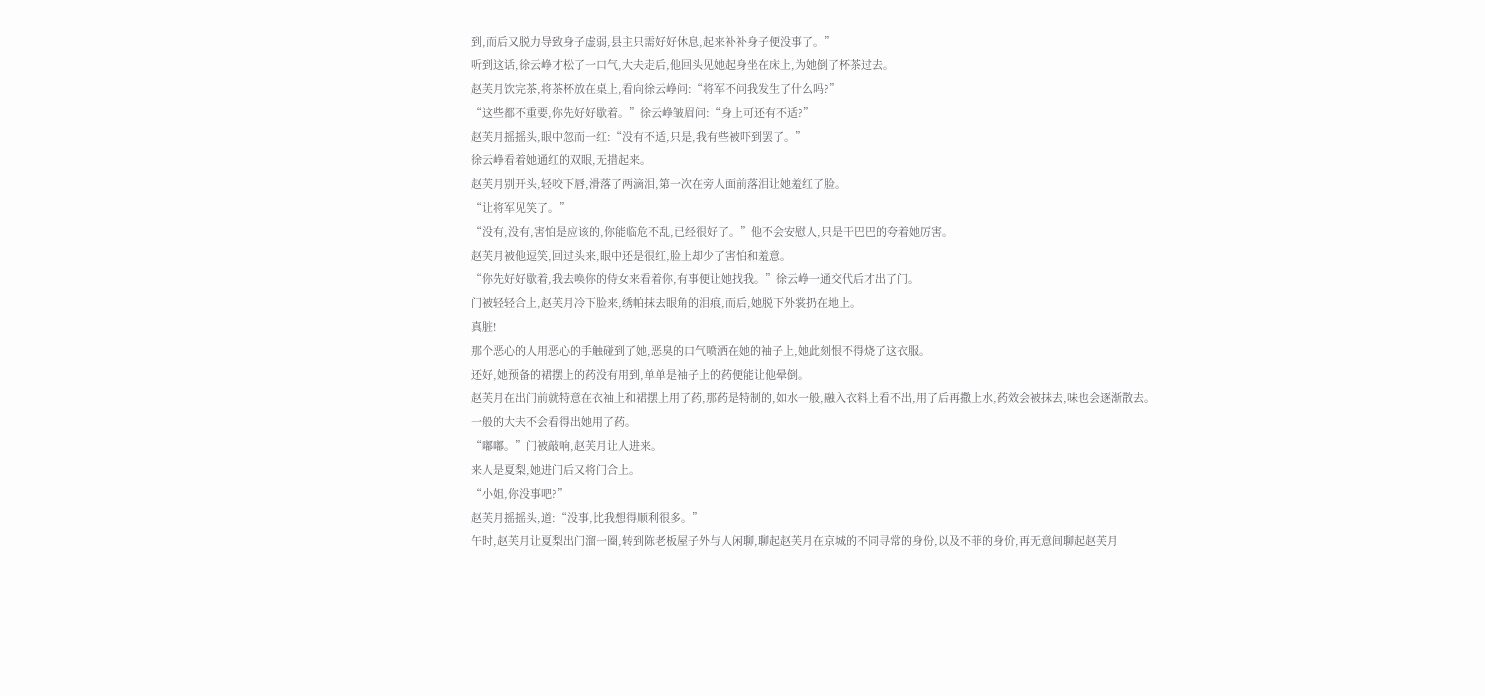到,而后又脱力导致身子虚弱,县主只需好好休息,起来补补身子便没事了。”
听到这话,徐云峥才松了一口气,大夫走后,他回头见她起身坐在床上,为她倒了杯茶过去。
赵芙月饮完茶,将茶杯放在桌上,看向徐云峥问:“将军不问我发生了什么吗?”
“这些都不重要,你先好好歇着。”徐云峥皱眉问:“身上可还有不适?”
赵芙月摇摇头,眼中忽而一红:“没有不适,只是,我有些被吓到罢了。”
徐云峥看着她通红的双眼,无措起来。
赵芙月别开头,轻咬下唇,滑落了两滴泪,第一次在旁人面前落泪让她羞红了脸。
“让将军见笑了。”
“没有,没有,害怕是应该的,你能临危不乱,已经很好了。”他不会安慰人,只是干巴巴的夸着她厉害。
赵芙月被他逗笑,回过头来,眼中还是很红,脸上却少了害怕和羞意。
“你先好好歇着,我去唤你的侍女来看着你,有事便让她找我。”徐云峥一通交代后才出了门。
门被轻轻合上,赵芙月冷下脸来,绣帕抹去眼角的泪痕,而后,她脱下外裳扔在地上。
真脏!
那个恶心的人用恶心的手触碰到了她,恶臭的口气喷洒在她的袖子上,她此刻恨不得烧了这衣服。
还好,她预备的裙摆上的药没有用到,单单是袖子上的药便能让他晕倒。
赵芙月在出门前就特意在衣袖上和裙摆上用了药,那药是特制的,如水一般,融入衣料上看不出,用了后再撒上水,药效会被抹去,味也会逐渐散去。
一般的大夫不会看得出她用了药。
“嘟嘟。”门被敲响,赵芙月让人进来。
来人是夏梨,她进门后又将门合上。
“小姐,你没事吧?”
赵芙月摇摇头,道:“没事,比我想得顺利很多。”
午时,赵芙月让夏梨出门溜一圈,转到陈老板屋子外与人闲聊,聊起赵芙月在京城的不同寻常的身份,以及不菲的身价,再无意间聊起赵芙月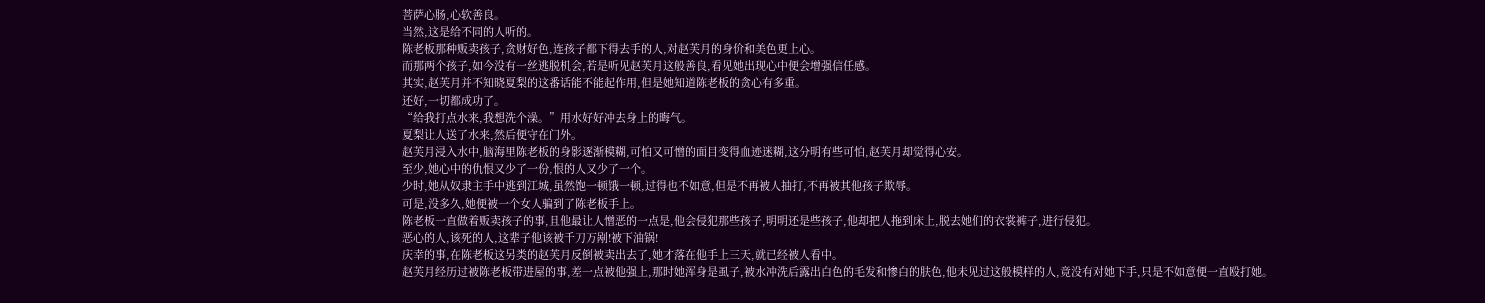菩萨心肠,心软善良。
当然,这是给不同的人听的。
陈老板那种贩卖孩子,贪财好色,连孩子都下得去手的人,对赵芙月的身价和美色更上心。
而那两个孩子,如今没有一丝逃脱机会,若是听见赵芙月这般善良,看见她出现心中便会增强信任感。
其实,赵芙月并不知晓夏梨的这番话能不能起作用,但是她知道陈老板的贪心有多重。
还好,一切都成功了。
“给我打点水来,我想洗个澡。”用水好好冲去身上的晦气。
夏梨让人送了水来,然后便守在门外。
赵芙月浸入水中,脑海里陈老板的身影逐渐模糊,可怕又可憎的面目变得血迹迷糊,这分明有些可怕,赵芙月却觉得心安。
至少,她心中的仇恨又少了一份,恨的人又少了一个。
少时,她从奴隶主手中逃到江城,虽然饱一顿饿一顿,过得也不如意,但是不再被人抽打,不再被其他孩子欺辱。
可是,没多久,她便被一个女人骗到了陈老板手上。
陈老板一直做着贩卖孩子的事,且他最让人憎恶的一点是,他会侵犯那些孩子,明明还是些孩子,他却把人拖到床上,脱去她们的衣裳裤子,进行侵犯。
恶心的人,该死的人,这辈子他该被千刀万剐!被下油锅!
庆幸的事,在陈老板这另类的赵芙月反倒被卖出去了,她才落在他手上三天,就已经被人看中。
赵芙月经历过被陈老板带进屋的事,差一点被他强上,那时她浑身是虱子,被水冲洗后露出白色的毛发和惨白的肤色,他未见过这般模样的人,竟没有对她下手,只是不如意便一直殴打她。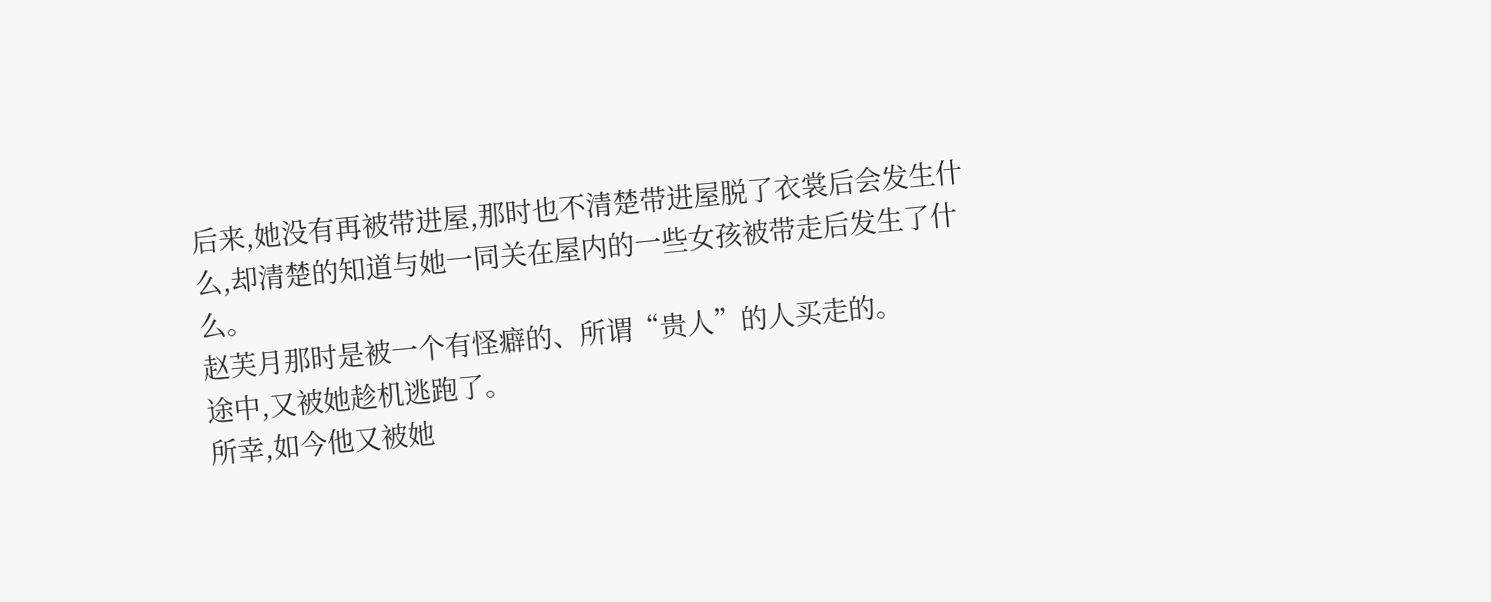后来,她没有再被带进屋,那时也不清楚带进屋脱了衣裳后会发生什么,却清楚的知道与她一同关在屋内的一些女孩被带走后发生了什么。
赵芙月那时是被一个有怪癖的、所谓“贵人”的人买走的。
途中,又被她趁机逃跑了。
所幸,如今他又被她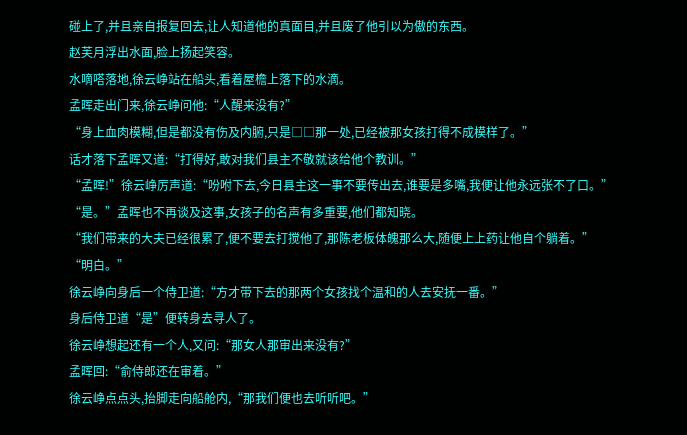碰上了,并且亲自报复回去,让人知道他的真面目,并且废了他引以为傲的东西。
赵芙月浮出水面,脸上扬起笑容。
水嘀嗒落地,徐云峥站在船头,看着屋檐上落下的水滴。
孟晖走出门来,徐云峥问他:“人醒来没有?”
“身上血肉模糊,但是都没有伤及内腑,只是□□那一处,已经被那女孩打得不成模样了。”
话才落下孟晖又道:“打得好,敢对我们县主不敬就该给他个教训。”
“孟晖!”徐云峥厉声道:“吩咐下去,今日县主这一事不要传出去,谁要是多嘴,我便让他永远张不了口。”
“是。”孟晖也不再谈及这事,女孩子的名声有多重要,他们都知晓。
“我们带来的大夫已经很累了,便不要去打搅他了,那陈老板体魄那么大,随便上上药让他自个躺着。”
“明白。”
徐云峥向身后一个侍卫道:“方才带下去的那两个女孩找个温和的人去安抚一番。”
身后侍卫道“是”便转身去寻人了。
徐云峥想起还有一个人,又问:“那女人那审出来没有?”
孟晖回:“俞侍郎还在审着。”
徐云峥点点头,抬脚走向船舱内,“那我们便也去听听吧。”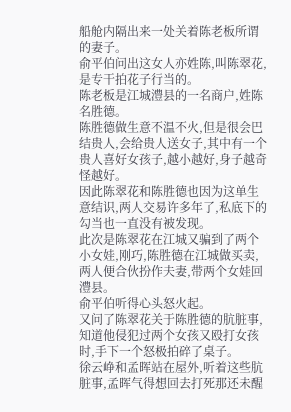船舱内隔出来一处关着陈老板所谓的妻子。
俞平伯问出这女人亦姓陈,叫陈翠花,是专干拍花子行当的。
陈老板是江城澧县的一名商户,姓陈名胜德。
陈胜德做生意不温不火,但是很会巴结贵人,会给贵人送女子,其中有一个贵人喜好女孩子,越小越好,身子越奇怪越好。
因此陈翠花和陈胜德也因为这单生意结识,两人交易许多年了,私底下的勾当也一直没有被发现。
此次是陈翠花在江城又骗到了两个小女娃,刚巧,陈胜德在江城做买卖,两人便合伙扮作夫妻,带两个女娃回澧县。
俞平伯听得心头怒火起。
又问了陈翠花关于陈胜德的肮脏事,知道他侵犯过两个女孩又殴打女孩时,手下一个怒极拍碎了桌子。
徐云峥和孟晖站在屋外,听着这些肮脏事,孟晖气得想回去打死那还未醒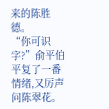来的陈胜德。
“你可识字?”俞平伯平复了一番情绪,又厉声问陈翠花。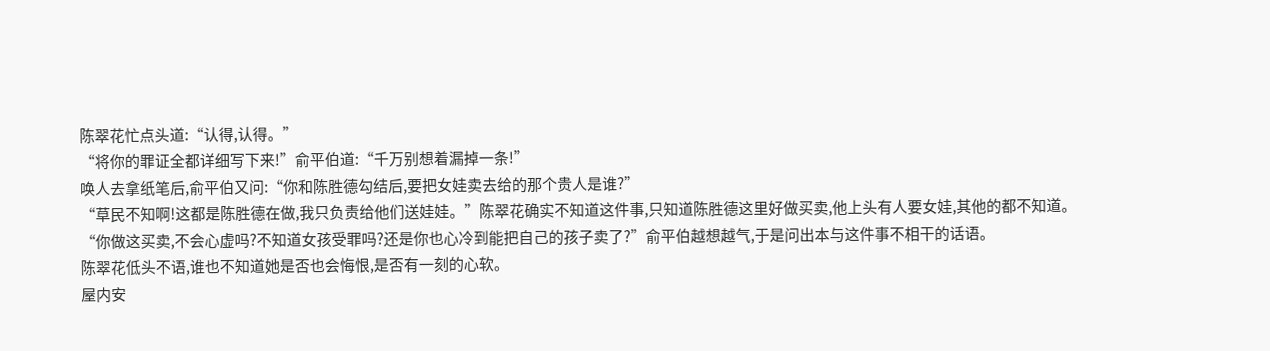陈翠花忙点头道:“认得,认得。”
“将你的罪证全都详细写下来!”俞平伯道:“千万别想着漏掉一条!”
唤人去拿纸笔后,俞平伯又问:“你和陈胜德勾结后,要把女娃卖去给的那个贵人是谁?”
“草民不知啊!这都是陈胜德在做,我只负责给他们送娃娃。”陈翠花确实不知道这件事,只知道陈胜德这里好做买卖,他上头有人要女娃,其他的都不知道。
“你做这买卖,不会心虚吗?不知道女孩受罪吗?还是你也心冷到能把自己的孩子卖了?”俞平伯越想越气,于是问出本与这件事不相干的话语。
陈翠花低头不语,谁也不知道她是否也会悔恨,是否有一刻的心软。
屋内安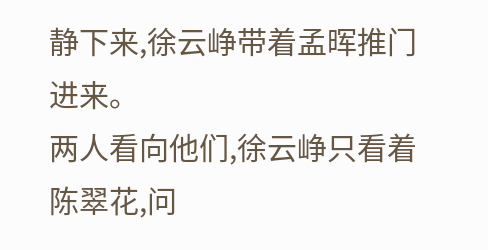静下来,徐云峥带着孟晖推门进来。
两人看向他们,徐云峥只看着陈翠花,问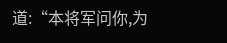道:“本将军问你,为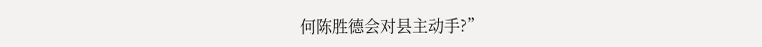何陈胜德会对县主动手?”